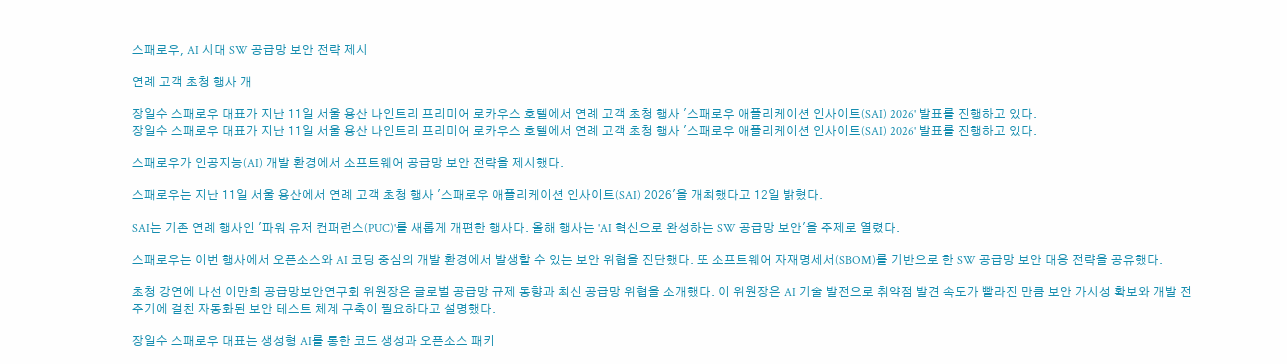스패로우, AI 시대 SW 공급망 보안 전략 제시

연례 고객 초청 행사 개

장일수 스패로우 대표가 지난 11일 서울 용산 나인트리 프리미어 로카우스 호텔에서 연례 고객 초청 행사 '스패로우 애플리케이션 인사이트(SAI) 2026' 발표를 진행하고 있다.
장일수 스패로우 대표가 지난 11일 서울 용산 나인트리 프리미어 로카우스 호텔에서 연례 고객 초청 행사 '스패로우 애플리케이션 인사이트(SAI) 2026' 발표를 진행하고 있다.

스패로우가 인공지능(AI) 개발 환경에서 소프트웨어 공급망 보안 전략을 제시했다.

스패로우는 지난 11일 서울 용산에서 연례 고객 초청 행사 '스패로우 애플리케이션 인사이트(SAI) 2026'을 개최했다고 12일 밝혔다.

SAI는 기존 연례 행사인 '파워 유저 컨퍼런스(PUC)'를 새롭게 개편한 행사다. 올해 행사는 'AI 혁신으로 완성하는 SW 공급망 보안'을 주제로 열렸다.

스패로우는 이번 행사에서 오픈소스와 AI 코딩 중심의 개발 환경에서 발생할 수 있는 보안 위협을 진단했다. 또 소프트웨어 자재명세서(SBOM)를 기반으로 한 SW 공급망 보안 대응 전략을 공유했다.

초청 강연에 나선 이만희 공급망보안연구회 위원장은 글로벌 공급망 규제 동향과 최신 공급망 위협을 소개했다. 이 위원장은 AI 기술 발전으로 취약점 발견 속도가 빨라진 만큼 보안 가시성 확보와 개발 전 주기에 걸친 자동화된 보안 테스트 체계 구축이 필요하다고 설명했다.

장일수 스패로우 대표는 생성형 AI를 통한 코드 생성과 오픈소스 패키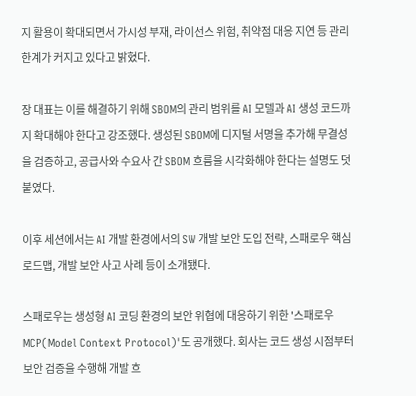지 활용이 확대되면서 가시성 부재, 라이선스 위험, 취약점 대응 지연 등 관리 한계가 커지고 있다고 밝혔다.

장 대표는 이를 해결하기 위해 SBOM의 관리 범위를 AI 모델과 AI 생성 코드까지 확대해야 한다고 강조했다. 생성된 SBOM에 디지털 서명을 추가해 무결성을 검증하고, 공급사와 수요사 간 SBOM 흐름을 시각화해야 한다는 설명도 덧붙였다.

이후 세션에서는 AI 개발 환경에서의 SW 개발 보안 도입 전략, 스패로우 핵심 로드맵, 개발 보안 사고 사례 등이 소개됐다.

스패로우는 생성형 AI 코딩 환경의 보안 위협에 대응하기 위한 '스패로우 MCP(Model Context Protocol)'도 공개했다. 회사는 코드 생성 시점부터 보안 검증을 수행해 개발 흐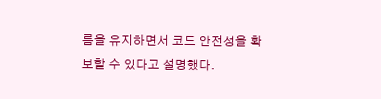름을 유지하면서 코드 안전성을 확보할 수 있다고 설명했다.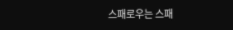스패로우는 스패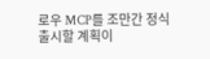로우 MCP를 조만간 정식 출시할 계획이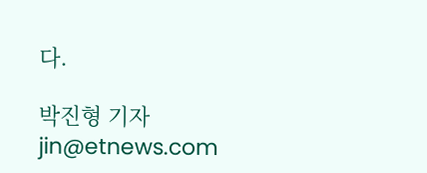다.

박진형 기자 jin@etnews.com